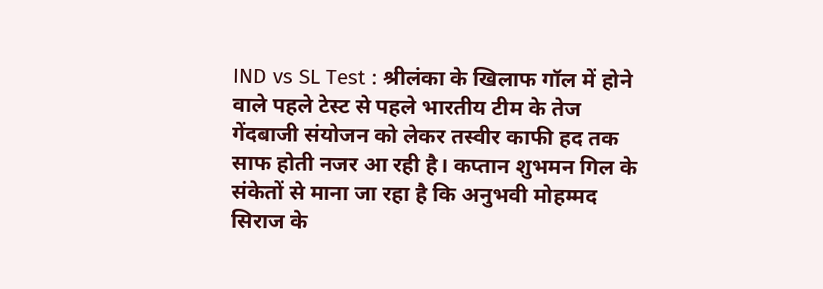IND vs SL Test : श्रीलंका के खिलाफ गॉल में होने वाले पहले टेस्ट से पहले भारतीय टीम के तेज गेंदबाजी संयोजन को लेकर तस्वीर काफी हद तक साफ होती नजर आ रही है। कप्तान शुभमन गिल के संकेतों से माना जा रहा है कि अनुभवी मोहम्मद सिराज के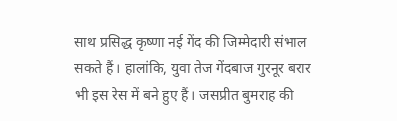साथ प्रसिद्ध कृष्णा नई गेंद की जिम्मेदारी संभाल सकते हैं। हालांकि, युवा तेज गेंदबाज गुरनूर बरार भी इस रेस में बने हुए हैं। जसप्रीत बुमराह की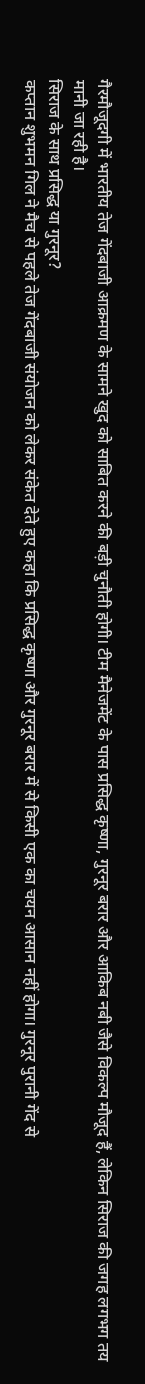गैरमौजूदगी में भारतीय तेज गेंदबाजी आक्रमण के सामने खुद को साबित करने की बड़ी चुनौती होगी। टीम मैनेजमेंट के पास प्रसिद्ध कृष्णा, गुरनूर बरार और आकिब नबी जैसे विकल्प मौजूद हैं, लेकिन सिराज की जगह लगभग तय मानी जा रही है।
सिराज के साथ प्रसिद्ध या गुरनूर?
कप्तान शुभमन गिल ने मैच से पहले तेज गेंदबाजी संयोजन को लेकर संकेत देते हुए कहा कि प्रसिद्ध कृष्णा और गुरनूर बरार में से किसी एक का चयन आसान नहीं होगा। गुरनूर पुरानी गेंद से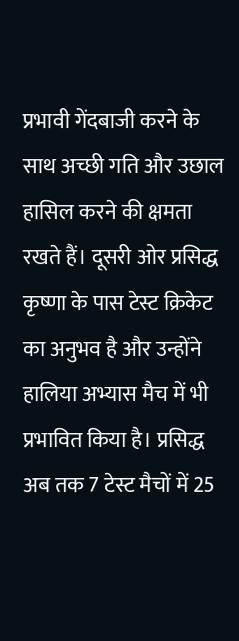प्रभावी गेंदबाजी करने के साथ अच्छी गति और उछाल हासिल करने की क्षमता रखते हैं। दूसरी ओर प्रसिद्ध कृष्णा के पास टेस्ट क्रिकेट का अनुभव है और उन्होंने हालिया अभ्यास मैच में भी प्रभावित किया है। प्रसिद्ध अब तक 7 टेस्ट मैचों में 25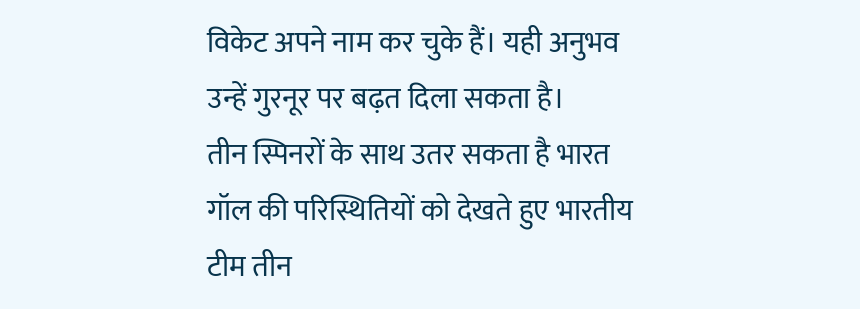विकेट अपने नाम कर चुके हैं। यही अनुभव उन्हें गुरनूर पर बढ़त दिला सकता है।
तीन स्पिनरों के साथ उतर सकता है भारत
गॉल की परिस्थितियों को देखते हुए भारतीय टीम तीन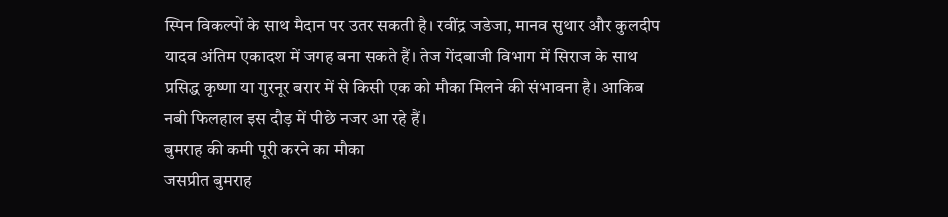स्पिन विकल्पों के साथ मैदान पर उतर सकती है। रवींद्र जडेजा, मानव सुथार और कुलदीप यादव अंतिम एकादश में जगह बना सकते हैं। तेज गेंदबाजी विभाग में सिराज के साथ प्रसिद्ध कृष्णा या गुरनूर बरार में से किसी एक को मौका मिलने की संभावना है। आकिब नबी फिलहाल इस दौड़ में पीछे नजर आ रहे हैं।
बुमराह की कमी पूरी करने का मौका
जसप्रीत बुमराह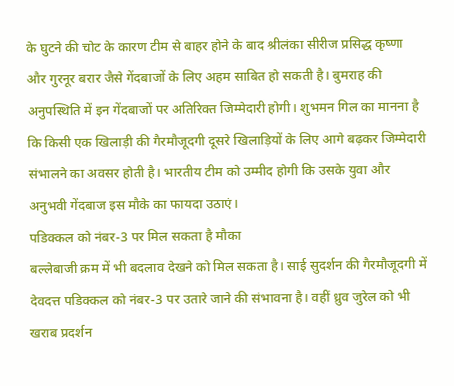के घुटने की चोट के कारण टीम से बाहर होने के बाद श्रीलंका सीरीज प्रसिद्ध कृष्णा और गुरनूर बरार जैसे गेंदबाजों के लिए अहम साबित हो सकती है। बुमराह की अनुपस्थिति में इन गेंदबाजों पर अतिरिक्त जिम्मेदारी होगी। शुभमन गिल का मानना है कि किसी एक खिलाड़ी की गैरमौजूदगी दूसरे खिलाड़ियों के लिए आगे बढ़कर जिम्मेदारी संभालने का अवसर होती है। भारतीय टीम को उम्मीद होगी कि उसके युवा और अनुभवी गेंदबाज इस मौके का फायदा उठाएं।
पडिक्कल को नंबर-3 पर मिल सकता है मौका
बल्लेबाजी क्रम में भी बदलाव देखने को मिल सकता है। साई सुदर्शन की गैरमौजूदगी में देवदत्त पडिक्कल को नंबर-3 पर उतारे जाने की संभावना है। वहीं ध्रुव जुरेल को भी खराब प्रदर्शन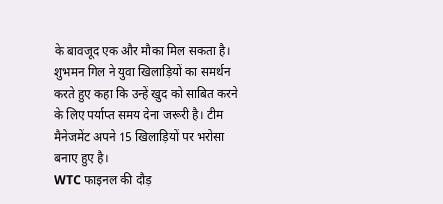के बावजूद एक और मौका मिल सकता है। शुभमन गिल ने युवा खिलाड़ियों का समर्थन करते हुए कहा कि उन्हें खुद को साबित करने के लिए पर्याप्त समय देना जरूरी है। टीम मैनेजमेंट अपने 15 खिलाड़ियों पर भरोसा बनाए हुए है।
WTC फाइनल की दौड़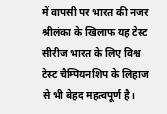में वापसी पर भारत की नजर
श्रीलंका के खिलाफ यह टेस्ट सीरीज भारत के लिए विश्व टेस्ट चैम्पियनशिप के लिहाज से भी बेहद महत्वपूर्ण है।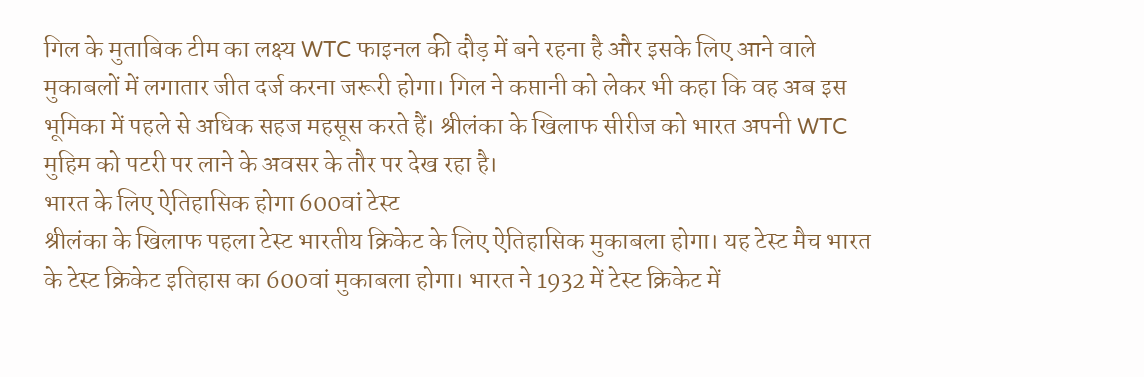गिल के मुताबिक टीम का लक्ष्य WTC फाइनल की दौड़ में बने रहना है और इसके लिए आने वाले मुकाबलों में लगातार जीत दर्ज करना जरूरी होगा। गिल ने कप्तानी को लेकर भी कहा कि वह अब इस भूमिका में पहले से अधिक सहज महसूस करते हैं। श्रीलंका के खिलाफ सीरीज को भारत अपनी WTC मुहिम को पटरी पर लाने के अवसर के तौर पर देख रहा है।
भारत के लिए ऐतिहासिक होगा 600वां टेस्ट
श्रीलंका के खिलाफ पहला टेस्ट भारतीय क्रिकेट के लिए ऐतिहासिक मुकाबला होगा। यह टेस्ट मैच भारत के टेस्ट क्रिकेट इतिहास का 600वां मुकाबला होगा। भारत ने 1932 में टेस्ट क्रिकेट में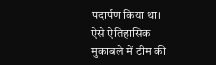पदार्पण किया था। ऐसे ऐतिहासिक मुकाबले में टीम की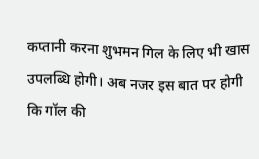कप्तानी करना शुभमन गिल के लिए भी खास उपलब्धि होगी। अब नजर इस बात पर होगी कि गॉल की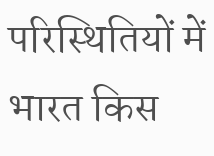परिस्थितियों में भारत किस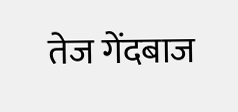तेज गेंदबाज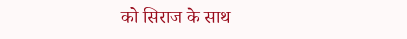को सिराज के साथ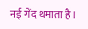नई गेंद थमाता है।